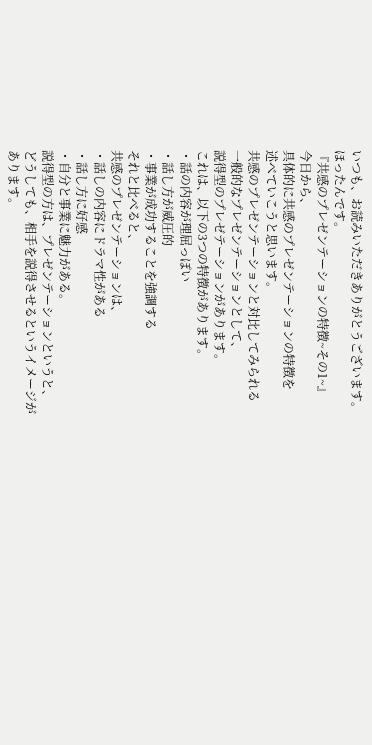いつも、お読みいただきありがとうございます。
ほったんです。
『共感のプレゼンテーションの特徴~その1~』
今日から、
具体的に共感のプレゼンテーションの特徴を
述べていこうと思います。
共感のプレゼンテーションと対比してみられる
一般的なプレゼンテーションとして、
説得型のプレゼテーションがあります。
これは、以下の3つの特徴があります。
・話の内容が理屈っぽい
・話し方が威圧的
・事業が成功することを強調する
それと比べると、
共感のプレゼンテーションは、
・話しの内容にドラマ性がある
・話し方に好感
・自分と事業に魅力がある。
説得型の方は、プレゼンテーションというと、
どうしても、相手を説得させるというイメージが
あります。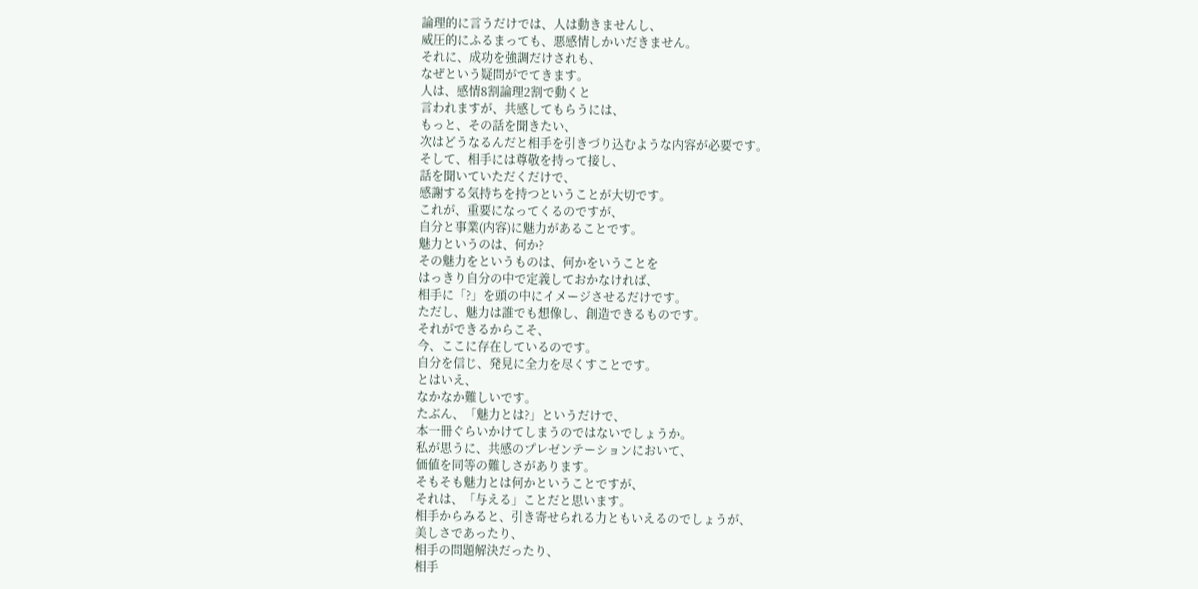論理的に言うだけでは、人は動きませんし、
威圧的にふるまっても、悪感情しかいだきません。
それに、成功を強調だけされも、
なぜという疑問がでてきます。
人は、感情8割論理2割で動くと
言われますが、共感してもらうには、
もっと、その話を聞きたい、
次はどうなるんだと相手を引きづり込むような内容が必要です。
そして、相手には尊敬を持って接し、
話を聞いていただくだけで、
感謝する気持ちを持つということが大切です。
これが、重要になってくるのですが、
自分と事業(内容)に魅力があることです。
魅力というのは、何か?
その魅力をというものは、何かをいうことを
はっきり自分の中で定義しておかなければ、
相手に「?」を頭の中にイメージさせるだけです。
ただし、魅力は誰でも想像し、創造できるものです。
それができるからこそ、
今、ここに存在しているのです。
自分を信じ、発見に全力を尽くすことです。
とはいえ、
なかなか難しいです。
たぶん、「魅力とは?」というだけで、
本一冊ぐらいかけてしまうのではないでしょうか。
私が思うに、共感のプレゼンテーションにおいて、
価値を同等の難しさがあります。
そもそも魅力とは何かということですが、
それは、「与える」ことだと思います。
相手からみると、引き寄せられる力ともいえるのでしょうが、
美しさであったり、
相手の問題解決だったり、
相手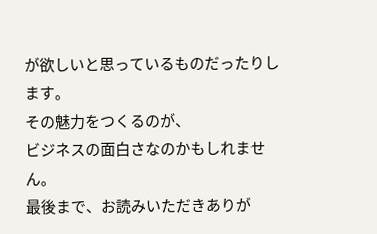が欲しいと思っているものだったりします。
その魅力をつくるのが、
ビジネスの面白さなのかもしれません。
最後まで、お読みいただきありが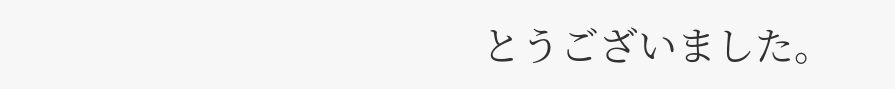とうございました。